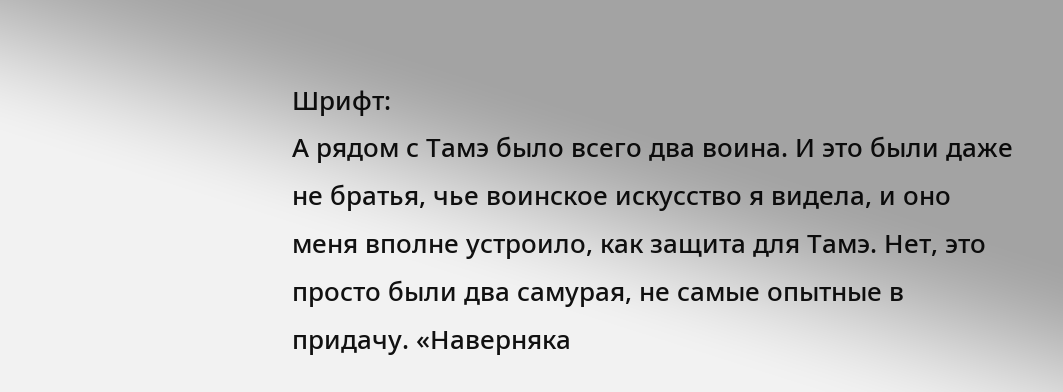Шрифт:
А рядом с Тамэ было всего два воина. И это были даже не братья, чье воинское искусство я видела, и оно меня вполне устроило, как защита для Тамэ. Нет, это просто были два самурая, не самые опытные в придачу. «Наверняка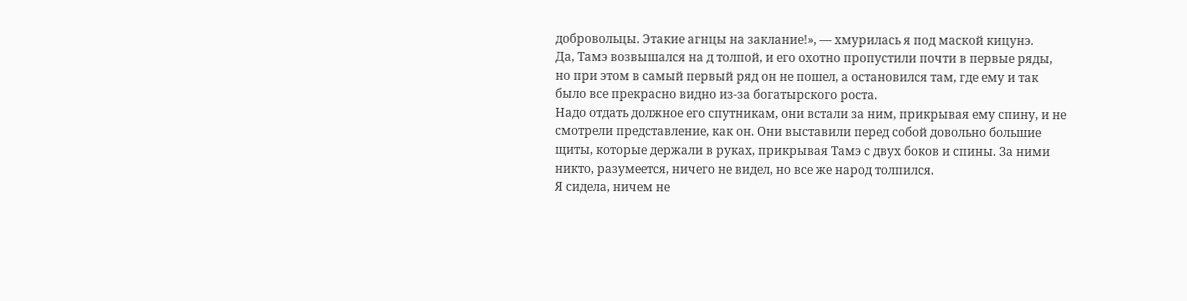добровольцы. Этакие агнцы на заклание!», — хмурилась я под маской кицунэ.
Да, Тамэ возвышался на д толпой, и его охотно пропустили почти в первые ряды, но при этом в самый первый ряд он не пошел, а остановился там, где ему и так было все прекрасно видно из-за богатырского роста.
Надо отдать должное его спутникам, они встали за ним, прикрывая ему спину, и не смотрели представление, как он. Они выставили перед собой довольно большие щиты, которые держали в руках, прикрывая Тамэ с двух боков и спины. За ними никто, разумеется, ничего не видел, но все же народ толпился.
Я сидела, ничем не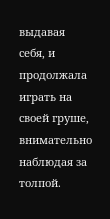выдавая себя, и продолжала играть на своей груше, внимательно наблюдая за толпой.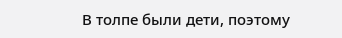В толпе были дети, поэтому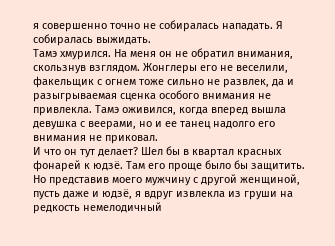я совершенно точно не собиралась нападать. Я собиралась выжидать.
Тамэ хмурился. На меня он не обратил внимания, скользнув взглядом. Жонглеры его не веселили, факельщик с огнем тоже сильно не развлек, да и разыгрываемая сценка особого внимания не привлекла. Тамэ оживился, когда вперед вышла девушка с веерами, но и ее танец надолго его внимания не приковал.
И что он тут делает? Шел бы в квартал красных фонарей к юдзё. Там его проще было бы защитить. Но представив моего мужчину с другой женщиной, пусть даже и юдзё, я вдруг извлекла из груши на редкость немелодичный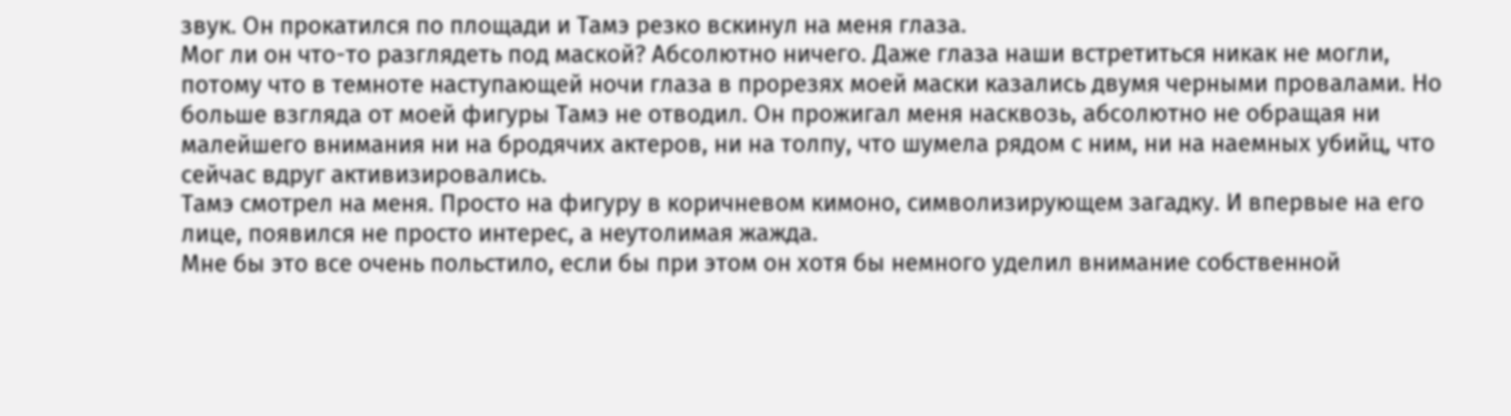звук. Он прокатился по площади и Тамэ резко вскинул на меня глаза.
Мог ли он что-то разглядеть под маской? Абсолютно ничего. Даже глаза наши встретиться никак не могли, потому что в темноте наступающей ночи глаза в прорезях моей маски казались двумя черными провалами. Но больше взгляда от моей фигуры Тамэ не отводил. Он прожигал меня насквозь, абсолютно не обращая ни малейшего внимания ни на бродячих актеров, ни на толпу, что шумела рядом с ним, ни на наемных убийц, что сейчас вдруг активизировались.
Тамэ смотрел на меня. Просто на фигуру в коричневом кимоно, символизирующем загадку. И впервые на его лице, появился не просто интерес, а неутолимая жажда.
Мне бы это все очень польстило, если бы при этом он хотя бы немного уделил внимание собственной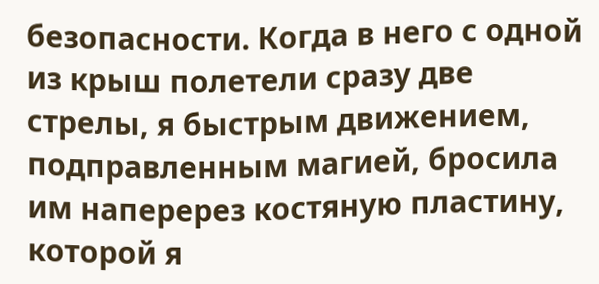безопасности. Когда в него с одной из крыш полетели сразу две стрелы, я быстрым движением, подправленным магией, бросила им наперерез костяную пластину, которой я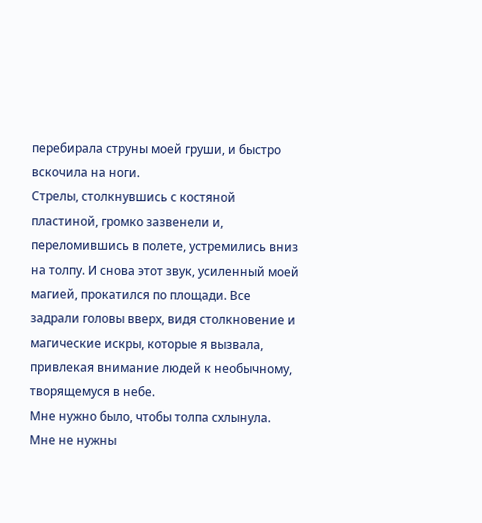перебирала струны моей груши, и быстро вскочила на ноги.
Стрелы, столкнувшись с костяной пластиной, громко зазвенели и, переломившись в полете, устремились вниз на толпу. И снова этот звук, усиленный моей магией, прокатился по площади. Все задрали головы вверх, видя столкновение и магические искры, которые я вызвала, привлекая внимание людей к необычному, творящемуся в небе.
Мне нужно было, чтобы толпа схлынула. Мне не нужны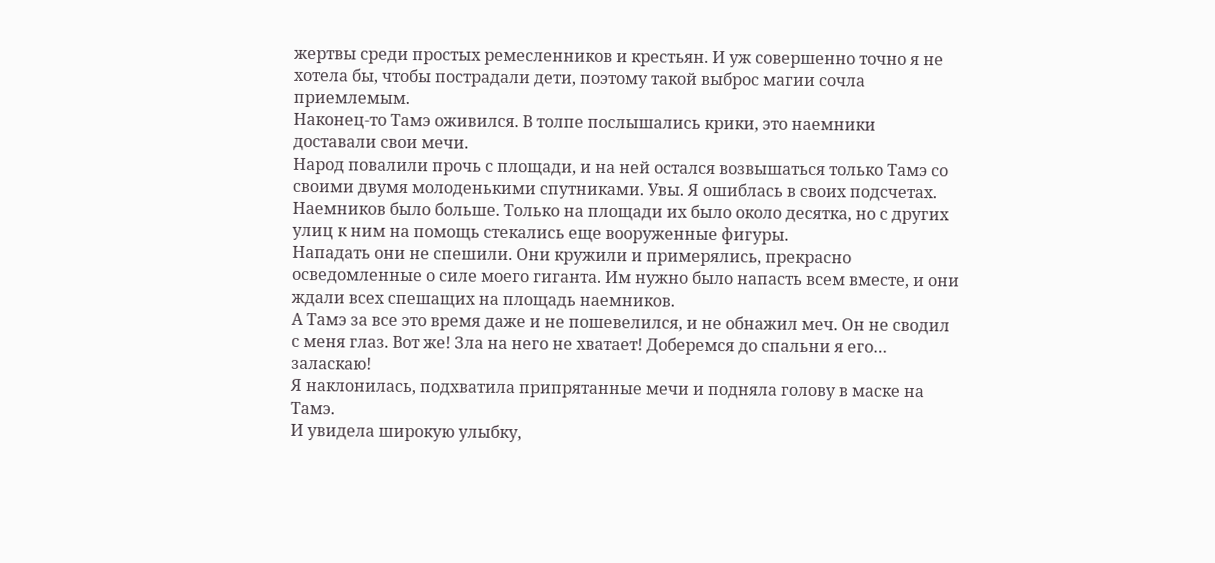жертвы среди простых ремесленников и крестьян. И уж совершенно точно я не хотела бы, чтобы пострадали дети, поэтому такой выброс магии сочла приемлемым.
Наконец-то Тамэ оживился. В толпе послышались крики, это наемники доставали свои мечи.
Народ повалили прочь с площади, и на ней остался возвышаться только Тамэ со своими двумя молоденькими спутниками. Увы. Я ошиблась в своих подсчетах. Наемников было больше. Только на площади их было около десятка, но с других улиц к ним на помощь стекались еще вооруженные фигуры.
Нападать они не спешили. Они кружили и примерялись, прекрасно осведомленные о силе моего гиганта. Им нужно было напасть всем вместе, и они ждали всех спешащих на площадь наемников.
А Тамэ за все это время даже и не пошевелился, и не обнажил меч. Он не сводил с меня глаз. Вот же! Зла на него не хватает! Доберемся до спальни я его… заласкаю!
Я наклонилась, подхватила припрятанные мечи и подняла голову в маске на Тамэ.
И увидела широкую улыбку,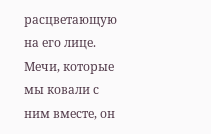расцветающую на его лице. Мечи, которые мы ковали с ним вместе, он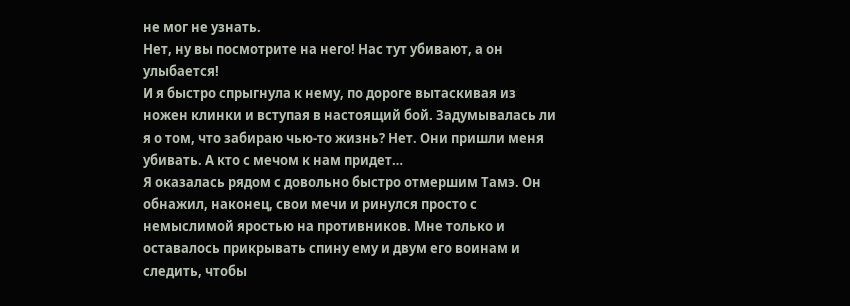не мог не узнать.
Нет, ну вы посмотрите на него! Нас тут убивают, а он улыбается!
И я быстро спрыгнула к нему, по дороге вытаскивая из ножен клинки и вступая в настоящий бой. Задумывалась ли я о том, что забираю чью-то жизнь? Нет. Они пришли меня убивать. А кто с мечом к нам придет…
Я оказалась рядом с довольно быстро отмершим Тамэ. Он обнажил, наконец, свои мечи и ринулся просто с немыслимой яростью на противников. Мне только и оставалось прикрывать спину ему и двум его воинам и следить, чтобы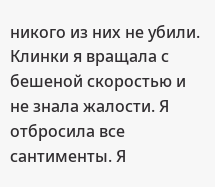никого из них не убили. Клинки я вращала с бешеной скоростью и не знала жалости. Я отбросила все сантименты. Я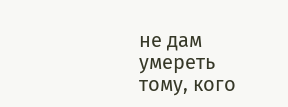не дам умереть тому, кого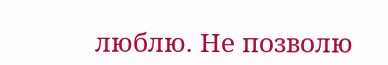люблю. Не позволю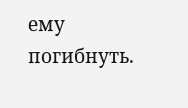ему погибнуть.